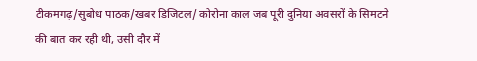टीकमगढ़/सुबोध पाठक/खबर डिजिटल/ कोरोना काल जब पूरी दुनिया अवसरों के सिमटने की बात कर रही थी, उसी दौर में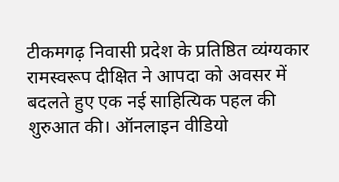टीकमगढ़ निवासी प्रदेश के प्रतिष्ठित व्यंग्यकार रामस्वरूप दीक्षित ने आपदा को अवसर में बदलते हुए एक नई साहित्यिक पहल की शुरुआत की। ऑनलाइन वीडियो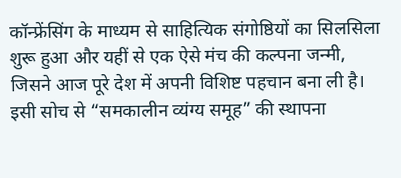कॉन्फ्रेंसिंग के माध्यम से साहित्यिक संगोष्ठियों का सिलसिला शुरू हुआ और यहीं से एक ऐसे मंच की कल्पना जन्मी, जिसने आज पूरे देश में अपनी विशिष्ट पहचान बना ली है। इसी सोच से “समकालीन व्यंग्य समूह” की स्थापना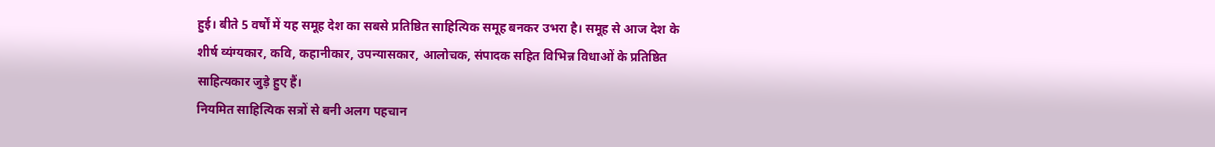हुई। बीते 5 वर्षों में यह समूह देश का सबसे प्रतिष्ठित साहित्यिक समूह बनकर उभरा है। समूह से आज देश के शीर्ष व्यंग्यकार, कवि, कहानीकार, उपन्यासकार, आलोचक, संपादक सहित विभिन्न विधाओं के प्रतिष्ठित साहित्यकार जुड़े हुए हैं।
नियमित साहित्यिक सत्रों से बनी अलग पहचान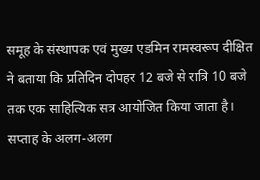समूह के संस्थापक एवं मुख्य एडमिन रामस्वरूप दीक्षित ने बताया कि प्रतिदिन दोपहर 12 बजे से रात्रि 10 बजे तक एक साहित्यिक सत्र आयोजित किया जाता है। सप्ताह के अलग-अलग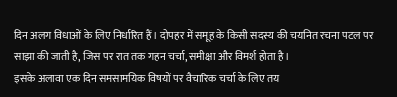दिन अलग विधाओं के लिए निर्धारित हैं। दोपहर में समूह के किसी सदस्य की चयनित रचना पटल पर साझा की जाती है, जिस पर रात तक गहन चर्चा, समीक्षा और विमर्श होता है।
इसके अलावा एक दिन समसामयिक विषयों पर वैचारिक चर्चा के लिए तय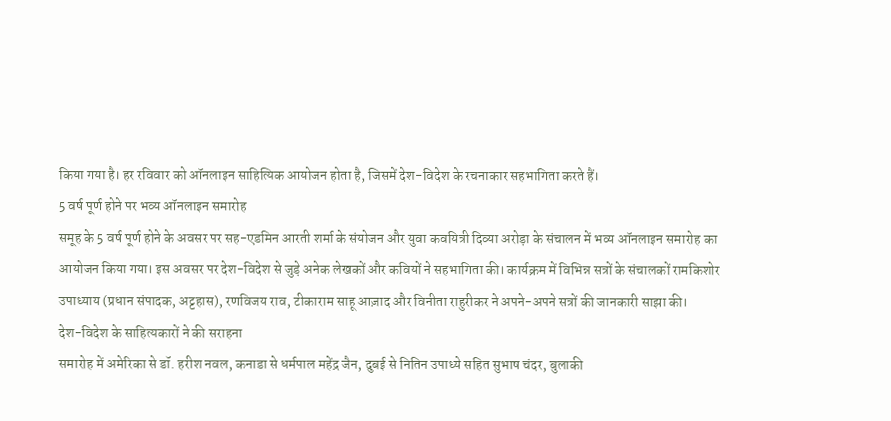किया गया है। हर रविवार को ऑनलाइन साहित्यिक आयोजन होता है, जिसमें देश-विदेश के रचनाकार सहभागिता करते हैं।
5 वर्ष पूर्ण होने पर भव्य ऑनलाइन समारोह
समूह के 5 वर्ष पूर्ण होने के अवसर पर सह-एडमिन आरती शर्मा के संयोजन और युवा कवयित्री दिव्या अरोड़ा के संचालन में भव्य ऑनलाइन समारोह का आयोजन किया गया। इस अवसर पर देश-विदेश से जुड़े अनेक लेखकों और कवियों ने सहभागिता की। कार्यक्रम में विभिन्न सत्रों के संचालकों रामकिशोर उपाध्याय (प्रधान संपादक, अट्टहास), रणविजय राव, टीकाराम साहू आज़ाद और विनीता राहुरीकर ने अपने-अपने सत्रों की जानकारी साझा की।
देश-विदेश के साहित्यकारों ने की सराहना
समारोह में अमेरिका से डॉ. हरीश नवल, कनाडा से धर्मपाल महेंद्र जैन, दुबई से नितिन उपाध्ये सहित सुभाष चंदर, बुलाकी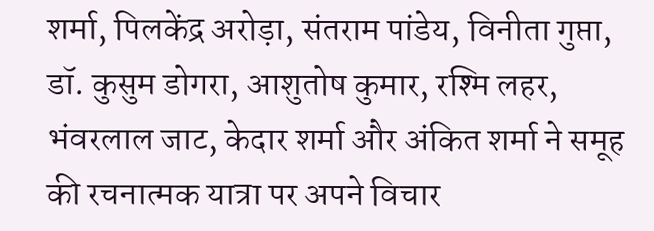शर्मा, पिलकेंद्र अरोड़ा, संतराम पांडेय, विनीता गुप्ता, डॉ. कुसुम डोगरा, आशुतोष कुमार, रश्मि लहर, भंवरलाल जाट, केदार शर्मा और अंकित शर्मा ने समूह की रचनात्मक यात्रा पर अपने विचार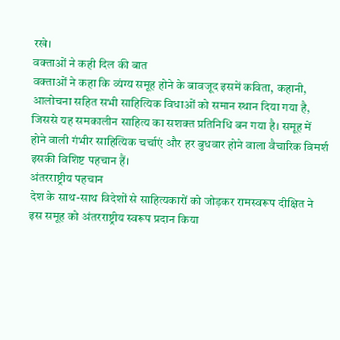रखे।
वक्ताओं ने कही दिल की बात
वक्ताओं ने कहा कि व्यंग्य समूह होने के बावजूद इसमें कविता, कहानी, आलोचना सहित सभी साहित्यिक विधाओं को समान स्थान दिया गया है, जिससे यह समकालीन साहित्य का सशक्त प्रतिनिधि बन गया है। समूह में होने वाली गंभीर साहित्यिक चर्चाएं और हर बुधवार होने वाला वैचारिक विमर्श इसकी विशिष्ट पहचान हैं।
अंतरराष्ट्रीय पहचान
देश के साथ-साथ विदेशों से साहित्यकारों को जोड़कर रामस्वरूप दीक्षित ने इस समूह को अंतरराष्ट्रीय स्वरूप प्रदान किया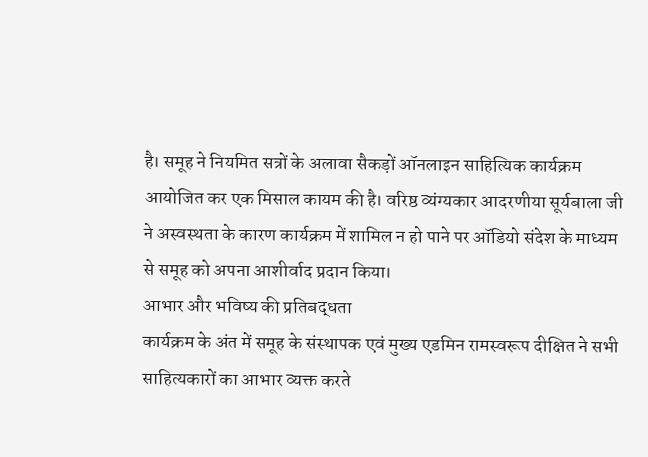है। समूह ने नियमित सत्रों के अलावा सैकड़ों ऑनलाइन साहित्यिक कार्यक्रम आयोजित कर एक मिसाल कायम की है। वरिष्ठ व्यंग्यकार आदरणीया सूर्यबाला जी ने अस्वस्थता के कारण कार्यक्रम में शामिल न हो पाने पर ऑडियो संदेश के माध्यम से समूह को अपना आशीर्वाद प्रदान किया।
आभार और भविष्य की प्रतिबद्धता
कार्यक्रम के अंत में समूह के संस्थापक एवं मुख्य एडमिन रामस्वरूप दीक्षित ने सभी साहित्यकारों का आभार व्यक्त करते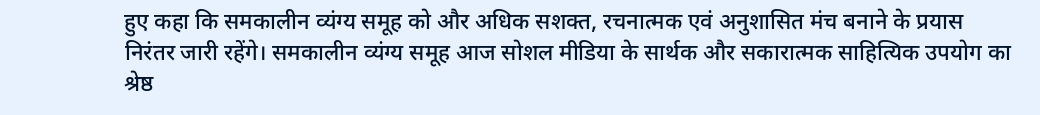हुए कहा कि समकालीन व्यंग्य समूह को और अधिक सशक्त, रचनात्मक एवं अनुशासित मंच बनाने के प्रयास निरंतर जारी रहेंगे। समकालीन व्यंग्य समूह आज सोशल मीडिया के सार्थक और सकारात्मक साहित्यिक उपयोग का श्रेष्ठ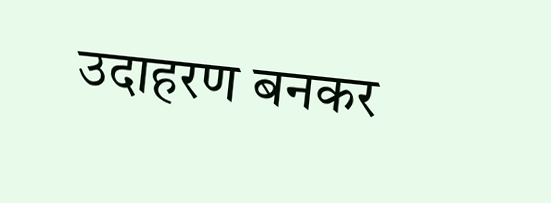उदाहरण बनकर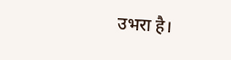उभरा है।